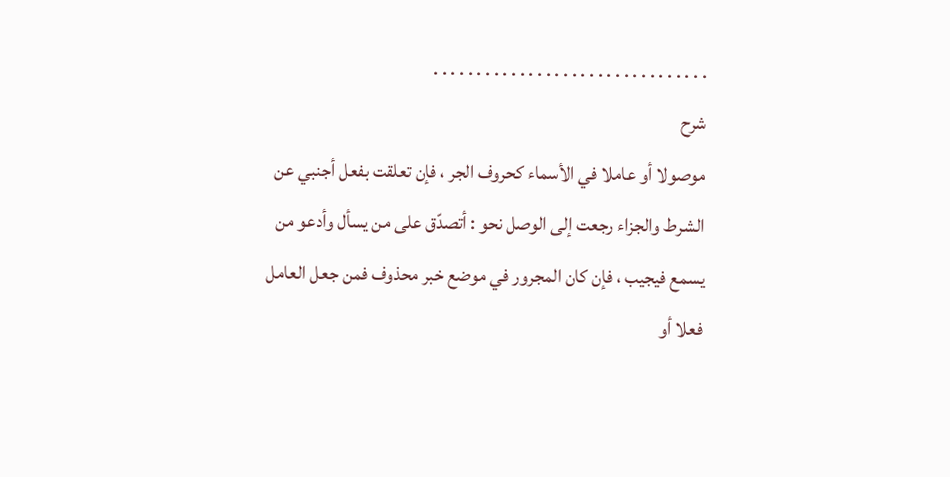. . . . . . . . . . . . . . . . . . . . . . . . . . . . . . . .
شرح
موصولا أو عاملا في الأسماء كحروف الجر ، فإن تعلقت بفعل أجنبي عن الشرط والجزاء رجعت إلى الوصل نحو : أتصدّق على من يسأل وأدعو من يسمع فيجيب ، فإن كان المجرور في موضع خبر محذوف فمن جعل العامل فعلا أو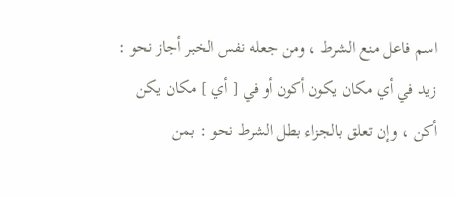اسم فاعل منع الشرط ، ومن جعله نفس الخبر أجاز نحو : زيد في أي مكان يكون أكون أو في [ أي ] مكان يكن أكن ، وإن تعلق بالجزاء بطل الشرط نحو : بمن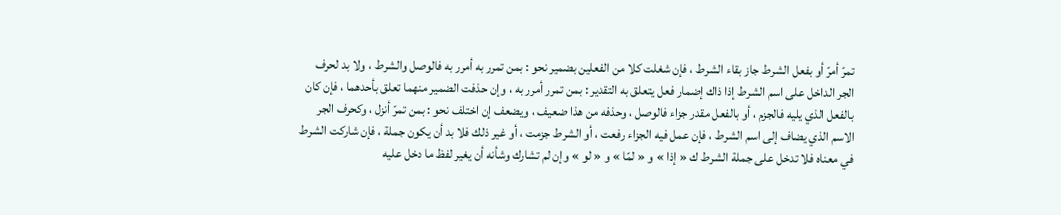تمرّ أمرّ أو بفعل الشرط جاز بقاء الشرط ، فإن شغلت كلا من الفعلين بضمير نحو : بمن تمرر به أمرر به فالوصل والشرط ، ولا بد لحرف الجر الداخل على اسم الشرط إذا ذاك إضمار فعل يتعلق به التقدير : بمن تمرر أمرر به ، وإن حذفت الضمير منهما تعلق بأحدهما ، فإن كان بالفعل الذي يليه فالجزم ، أو بالفعل مقدر جزاء فالوصل ، وحذفه من هذا ضعيف ، ويضعف إن اختلف نحو : بمن تمرّ أنزل ، وكحرف الجر الاسم الذي يضاف إلى اسم الشرط ، فإن عمل فيه الجزاء رفعت ، أو الشرط جزمت ، أو غير ذلك فلا بد أن يكون جملة ، فإن شاركت الشرط في معناه فلا تدخل على جملة الشرط ك « إذا » و « لمّا » و « لو » وإن لم تشارك وشأنه أن يغير لفظ ما دخل عليه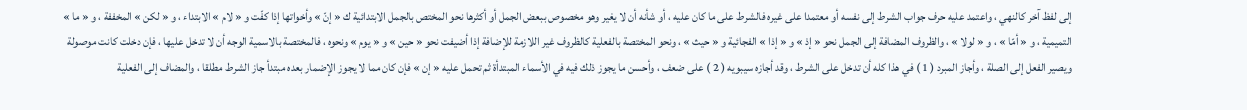إلى لفظ آخر كالنهي ، واعتمد عليه حرف جواب الشرط إلى نفسه أو معتمدا على غيره فالشرط على ما كان عليه ، أو شأنه أن لا يغير وهو مخصوص ببعض الجمل أو أكثرها نحو المختص بالجمل الابتدائية ك « إنّ » وأخواتها إذا كفّت و « لام » الابتداء ، و « لكن » المخففة ، و « ما » التميمية ، و « أمّا » ، و « لولا » ، والظروف المضافة إلى الجمل نحو « إذ » و « إذا » الفجائية و « حيث » ، ونحو المختصة بالفعلية كالظروف غير اللازمة للإضافة إذا أضيفت نحو « حين » و « يوم » ونحوه ، فالمختصة بالاسمية الوجه أن لا تدخل عليها ، فإن دخلت كانت موصولة ويصير الفعل إلى الصلة ، وأجاز المبرد ( 1 ) في هذا كله أن تدخل على الشرط ، وقد أجازه سيبويه ( 2 ) على ضعف ، وأحسن ما يجوز ذلك فيه في الأسماء المبتدأة ثم تحمل عليه « إن » فإن كان مما لا يجوز الإضمار بعده مبتدأ جاز الشرط مطلقا ، والمضاف إلى الفعلية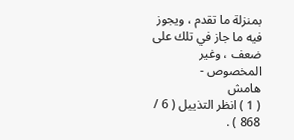بمنزلة ما تقدم ، ويجوز فيه ما جاز في تلك على ضعف ، وغير المخصوص -
هامش
( 1 ) انظر التذييل ( 6 / 868 ) .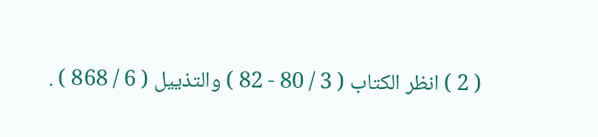( 2 ) انظر الكتاب ( 3 / 80 - 82 ) والتذييل ( 6 / 868 ) .